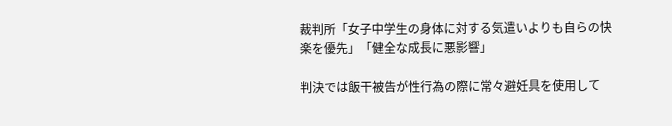裁判所「女子中学生の身体に対する気遣いよりも自らの快楽を優先」「健全な成長に悪影響」

判決では飯干被告が性行為の際に常々避妊具を使用して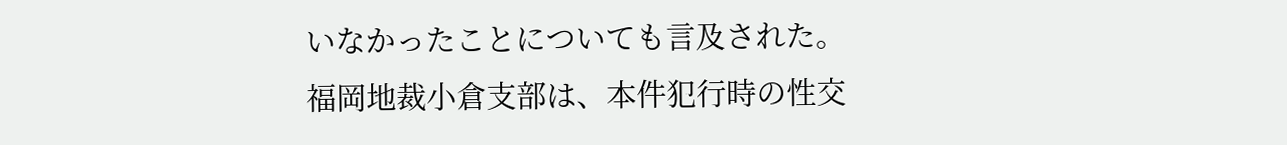いなかったことについても言及された。
福岡地裁小倉支部は、本件犯行時の性交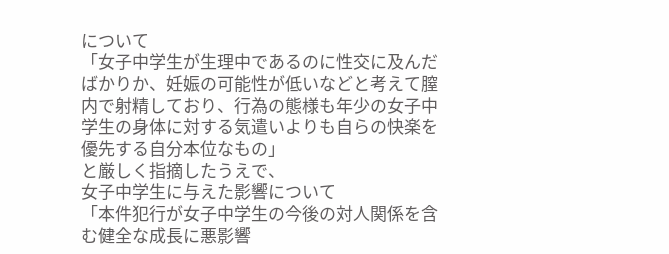について
「女子中学生が生理中であるのに性交に及んだばかりか、妊娠の可能性が低いなどと考えて膣内で射精しており、行為の態様も年少の女子中学生の身体に対する気遣いよりも自らの快楽を優先する自分本位なもの」
と厳しく指摘したうえで、
女子中学生に与えた影響について
「本件犯行が女子中学生の今後の対人関係を含む健全な成長に悪影響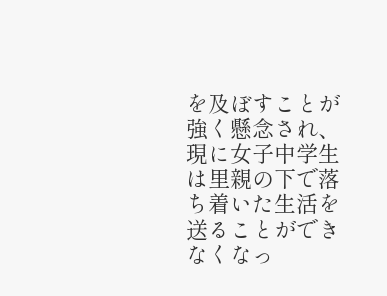を及ぼすことが強く懸念され、現に女子中学生は里親の下で落ち着いた生活を送ることができなくなっ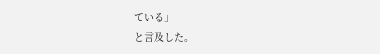ている」
と言及した。